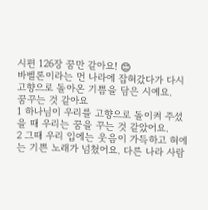시편 126장 꿈만 같아요! 😊
바벨론이라는 먼 나라에 잡혀갔다가 다시 고향으로 돌아온 기쁨을 담은 시예요.
꿈꾸는 것 같아요
1 하나님이 우리를 고향으로 돌이켜 주셨을 때 우리는 꿈을 꾸는 것 같았어요.
2 그때 우리 입에는 웃음이 가득하고 혀에는 기쁜 노래가 넘쳤어요. 다른 나라 사람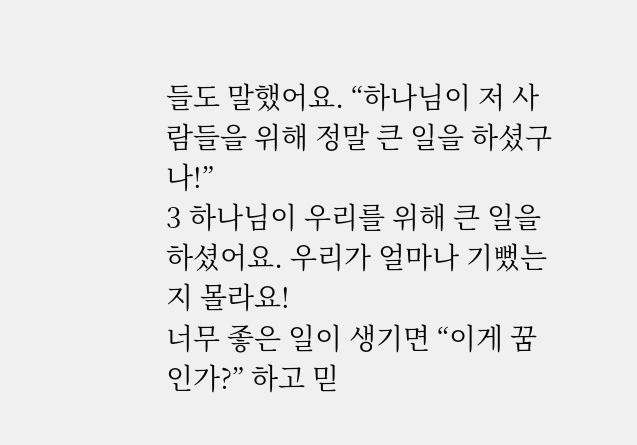들도 말했어요. “하나님이 저 사람들을 위해 정말 큰 일을 하셨구나!”
3 하나님이 우리를 위해 큰 일을 하셨어요. 우리가 얼마나 기뻤는지 몰라요!
너무 좋은 일이 생기면 “이게 꿈인가?” 하고 믿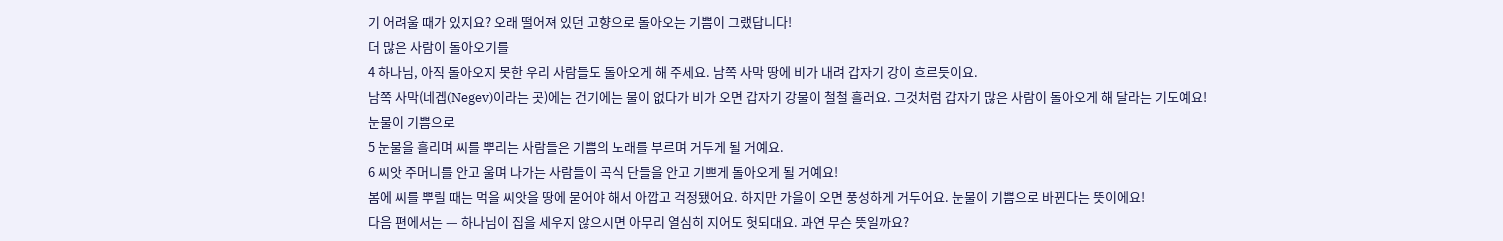기 어려울 때가 있지요? 오래 떨어져 있던 고향으로 돌아오는 기쁨이 그랬답니다!
더 많은 사람이 돌아오기를
4 하나님, 아직 돌아오지 못한 우리 사람들도 돌아오게 해 주세요. 남쪽 사막 땅에 비가 내려 갑자기 강이 흐르듯이요.
남쪽 사막(네겝(Negev)이라는 곳)에는 건기에는 물이 없다가 비가 오면 갑자기 강물이 철철 흘러요. 그것처럼 갑자기 많은 사람이 돌아오게 해 달라는 기도예요!
눈물이 기쁨으로
5 눈물을 흘리며 씨를 뿌리는 사람들은 기쁨의 노래를 부르며 거두게 될 거예요.
6 씨앗 주머니를 안고 울며 나가는 사람들이 곡식 단들을 안고 기쁘게 돌아오게 될 거예요!
봄에 씨를 뿌릴 때는 먹을 씨앗을 땅에 묻어야 해서 아깝고 걱정됐어요. 하지만 가을이 오면 풍성하게 거두어요. 눈물이 기쁨으로 바뀐다는 뜻이에요!
다음 편에서는 — 하나님이 집을 세우지 않으시면 아무리 열심히 지어도 헛되대요. 과연 무슨 뜻일까요?